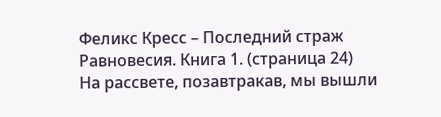Феликс Кресс – Последний страж Равновесия. Книга 1. (страница 24)
На рассвете, позавтракав, мы вышли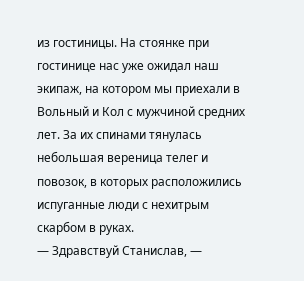из гостиницы. На стоянке при гостинице нас уже ожидал наш экипаж, на котором мы приехали в Вольный и Кол с мужчиной средних лет. За их спинами тянулась небольшая вереница телег и повозок, в которых расположились испуганные люди с нехитрым скарбом в руках.
— Здравствуй Станислав, —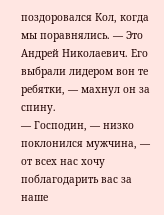поздоровался Кол, когда мы поравнялись. — Это Андрей Николаевич. Его выбрали лидером вон те ребятки, — махнул он за спину.
— Господин, — низко поклонился мужчина, — от всех нас хочу поблагодарить вас за наше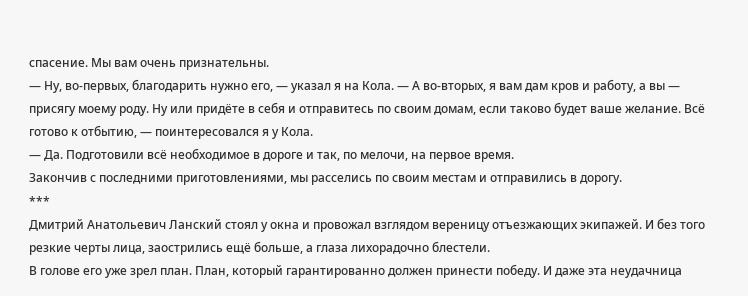спасение. Мы вам очень признательны.
— Ну, во-первых, благодарить нужно его, — указал я на Кола. — А во-вторых, я вам дам кров и работу, а вы — присягу моему роду. Ну или придёте в себя и отправитесь по своим домам, если таково будет ваше желание. Всё готово к отбытию, — поинтересовался я у Кола.
— Да. Подготовили всё необходимое в дороге и так, по мелочи, на первое время.
Закончив с последними приготовлениями, мы расселись по своим местам и отправились в дорогу.
***
Дмитрий Анатольевич Ланский стоял у окна и провожал взглядом вереницу отъезжающих экипажей. И без того резкие черты лица, заострились ещё больше, а глаза лихорадочно блестели.
В голове его уже зрел план. План, который гарантированно должен принести победу. И даже эта неудачница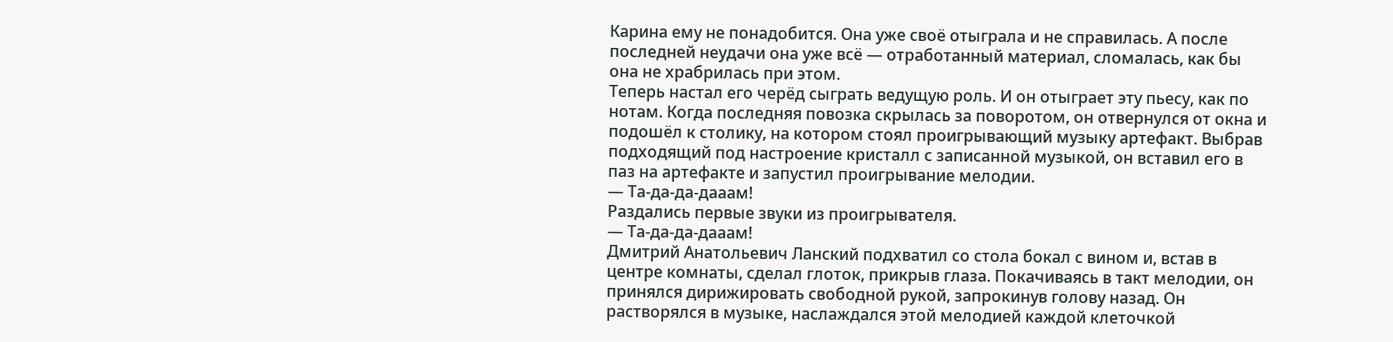Карина ему не понадобится. Она уже своё отыграла и не справилась. А после последней неудачи она уже всё — отработанный материал, сломалась, как бы она не храбрилась при этом.
Теперь настал его черёд сыграть ведущую роль. И он отыграет эту пьесу, как по нотам. Когда последняя повозка скрылась за поворотом, он отвернулся от окна и подошёл к столику, на котором стоял проигрывающий музыку артефакт. Выбрав подходящий под настроение кристалл с записанной музыкой, он вставил его в паз на артефакте и запустил проигрывание мелодии.
— Та-да-да-дааам!
Раздались первые звуки из проигрывателя.
— Та-да-да-дааам!
Дмитрий Анатольевич Ланский подхватил со стола бокал с вином и, встав в центре комнаты, сделал глоток, прикрыв глаза. Покачиваясь в такт мелодии, он принялся дирижировать свободной рукой, запрокинув голову назад. Он растворялся в музыке, наслаждался этой мелодией каждой клеточкой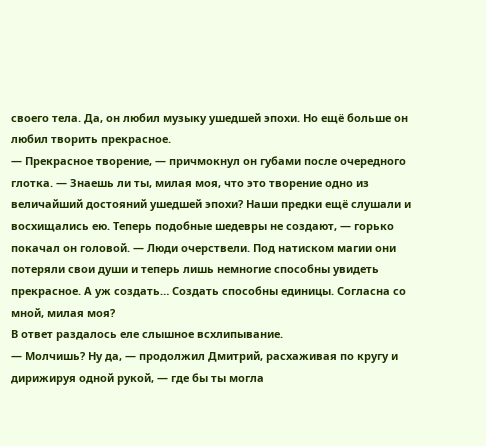своего тела. Да, он любил музыку ушедшей эпохи. Но ещё больше он любил творить прекрасное.
— Прекрасное творение, — причмокнул он губами после очередного глотка. — Знаешь ли ты, милая моя, что это творение одно из величайший достояний ушедшей эпохи? Наши предки ещё слушали и восхищались ею. Теперь подобные шедевры не создают, — горько покачал он головой. — Люди очерствели. Под натиском магии они потеряли свои души и теперь лишь немногие способны увидеть прекрасное. А уж создать… Создать способны единицы. Согласна со мной, милая моя?
В ответ раздалось еле слышное всхлипывание.
— Молчишь? Ну да, — продолжил Дмитрий, расхаживая по кругу и дирижируя одной рукой, — где бы ты могла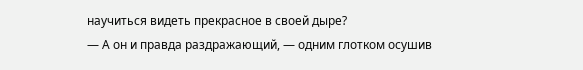научиться видеть прекрасное в своей дыре?
— А он и правда раздражающий, — одним глотком осушив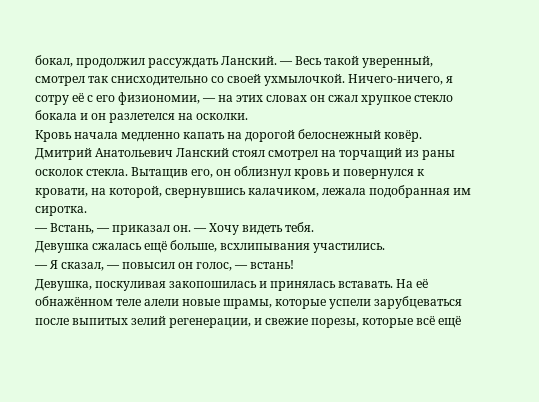бокал, продолжил рассуждать Ланский. — Весь такой уверенный, смотрел так снисходительно со своей ухмылочкой. Ничего-ничего, я сотру её с его физиономии, — на этих словах он сжал хрупкое стекло бокала и он разлетелся на осколки.
Кровь начала медленно капать на дорогой белоснежный ковёр. Дмитрий Анатольевич Ланский стоял смотрел на торчащий из раны осколок стекла. Вытащив его, он облизнул кровь и повернулся к кровати, на которой, свернувшись калачиком, лежала подобранная им сиротка.
— Встань, — приказал он. — Хочу видеть тебя.
Девушка сжалась ещё больше, всхлипывания участились.
— Я сказал, — повысил он голос, — встань!
Девушка, поскуливая закопошилась и принялась вставать. На её обнажённом теле алели новые шрамы, которые успели зарубцеваться после выпитых зелий регенерации, и свежие порезы, которые всё ещё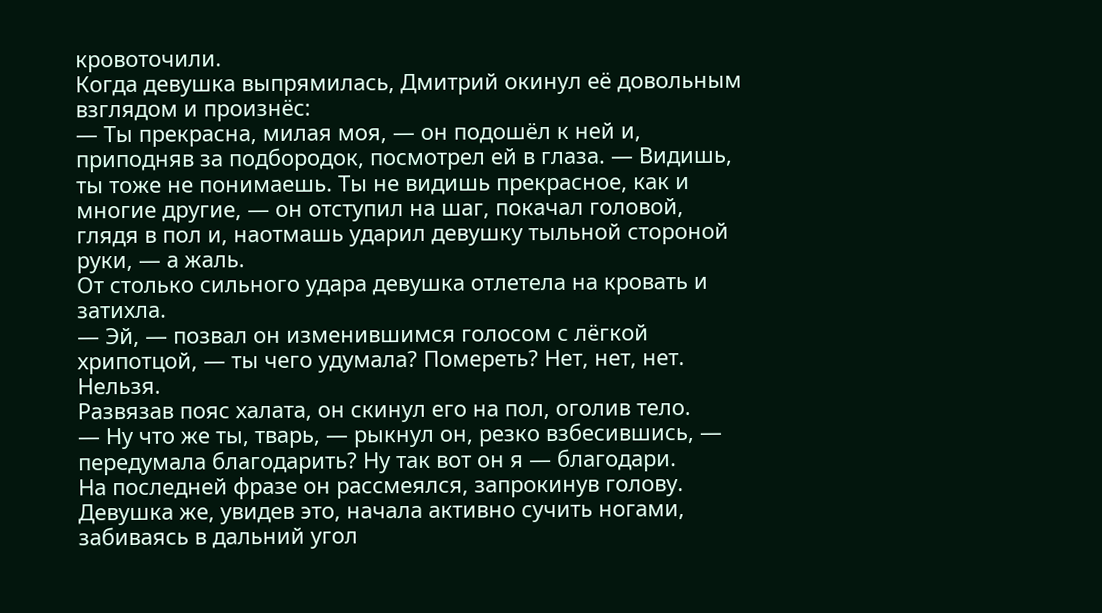кровоточили.
Когда девушка выпрямилась, Дмитрий окинул её довольным взглядом и произнёс:
— Ты прекрасна, милая моя, — он подошёл к ней и, приподняв за подбородок, посмотрел ей в глаза. — Видишь, ты тоже не понимаешь. Ты не видишь прекрасное, как и многие другие, — он отступил на шаг, покачал головой, глядя в пол и, наотмашь ударил девушку тыльной стороной руки, — а жаль.
От столько сильного удара девушка отлетела на кровать и затихла.
— Эй, — позвал он изменившимся голосом с лёгкой хрипотцой, — ты чего удумала? Помереть? Нет, нет, нет. Нельзя.
Развязав пояс халата, он скинул его на пол, оголив тело.
— Ну что же ты, тварь, — рыкнул он, резко взбесившись, — передумала благодарить? Ну так вот он я — благодари.
На последней фразе он рассмеялся, запрокинув голову. Девушка же, увидев это, начала активно сучить ногами, забиваясь в дальний угол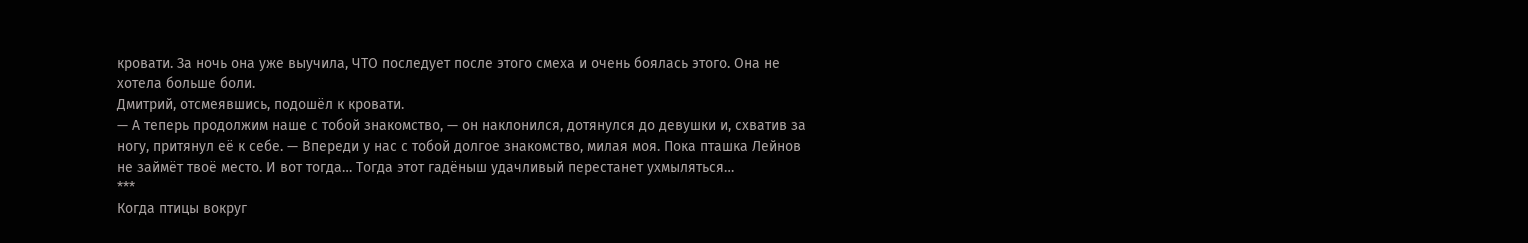кровати. За ночь она уже выучила, ЧТО последует после этого смеха и очень боялась этого. Она не хотела больше боли.
Дмитрий, отсмеявшись, подошёл к кровати.
— А теперь продолжим наше с тобой знакомство, — он наклонился, дотянулся до девушки и, схватив за ногу, притянул её к себе. — Впереди у нас с тобой долгое знакомство, милая моя. Пока пташка Лейнов не займёт твоё место. И вот тогда… Тогда этот гадёныш удачливый перестанет ухмыляться…
***
Когда птицы вокруг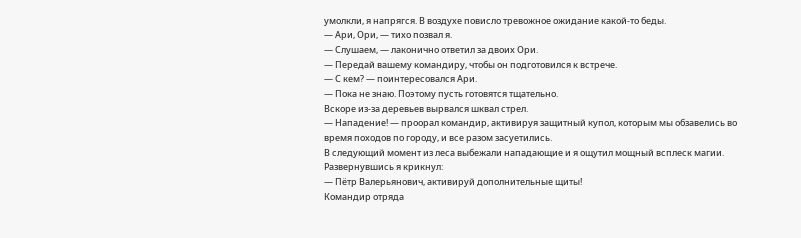умолкли, я напрягся. В воздухе повисло тревожное ожидание какой-то беды.
— Ари, Ори, — тихо позвал я.
— Слушаем, — лаконично ответил за двоих Ори.
— Передай вашему командиру, чтобы он подготовился к встрече.
— С кем? — поинтересовался Ари.
— Пока не знаю. Поэтому пусть готовятся тщательно.
Вскоре из-за деревьев вырвался шквал стрел.
— Нападение! — проорал командир, активируя защитный купол, которым мы обзавелись во время походов по городу, и все разом засуетились.
В следующий момент из леса выбежали нападающие и я ощутил мощный всплеск магии. Развернувшись я крикнул:
— Пётр Валерьянович, активируй дополнительные щиты!
Командир отряда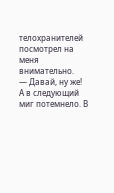телохранителей посмотрел на меня внимательно.
— Давай, ну же!
А в следующий миг потемнело. В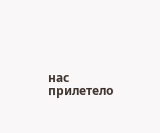нас прилетело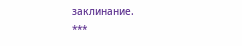заклинание.
***